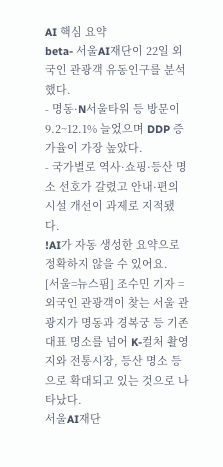AI 핵심 요약
beta- 서울AI재단이 22일 외국인 관광객 유동인구를 분석했다.
- 명동·N서울타워 등 방문이 9.2~12.1% 늘었으며 DDP 증가율이 가장 높았다.
- 국가별로 역사·쇼핑·등산 명소 선호가 갈렸고 안내·편의시설 개선이 과제로 지적됐다.
!AI가 자동 생성한 요약으로 정확하지 않을 수 있어요.
[서울=뉴스핌] 조수민 기자 = 외국인 관광객이 찾는 서울 관광지가 명동과 경복궁 등 기존 대표 명소를 넘어 K-컬처 촬영지와 전통시장, 등산 명소 등으로 확대되고 있는 것으로 나타났다.
서울AI재단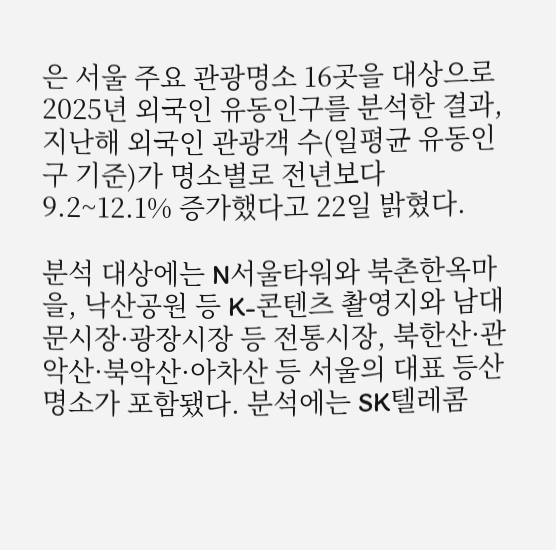은 서울 주요 관광명소 16곳을 대상으로 2025년 외국인 유동인구를 분석한 결과, 지난해 외국인 관광객 수(일평균 유동인구 기준)가 명소별로 전년보다 9.2~12.1% 증가했다고 22일 밝혔다.

분석 대상에는 N서울타워와 북촌한옥마을, 낙산공원 등 K-콘텐츠 촬영지와 남대문시장·광장시장 등 전통시장, 북한산·관악산·북악산·아차산 등 서울의 대표 등산 명소가 포함됐다. 분석에는 SK텔레콤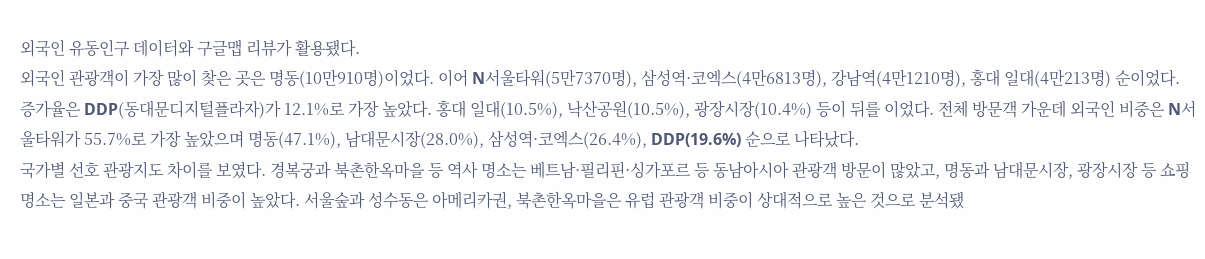외국인 유동인구 데이터와 구글맵 리뷰가 활용됐다.
외국인 관광객이 가장 많이 찾은 곳은 명동(10만910명)이었다. 이어 N서울타워(5만7370명), 삼성역·코엑스(4만6813명), 강남역(4만1210명), 홍대 일대(4만213명) 순이었다.
증가율은 DDP(동대문디지털플라자)가 12.1%로 가장 높았다. 홍대 일대(10.5%), 낙산공원(10.5%), 광장시장(10.4%) 등이 뒤를 이었다. 전체 방문객 가운데 외국인 비중은 N서울타워가 55.7%로 가장 높았으며 명동(47.1%), 남대문시장(28.0%), 삼성역·코엑스(26.4%), DDP(19.6%) 순으로 나타났다.
국가별 선호 관광지도 차이를 보였다. 경복궁과 북촌한옥마을 등 역사 명소는 베트남·필리핀·싱가포르 등 동남아시아 관광객 방문이 많았고, 명동과 남대문시장, 광장시장 등 쇼핑 명소는 일본과 중국 관광객 비중이 높았다. 서울숲과 성수동은 아메리카권, 북촌한옥마을은 유럽 관광객 비중이 상대적으로 높은 것으로 분석됐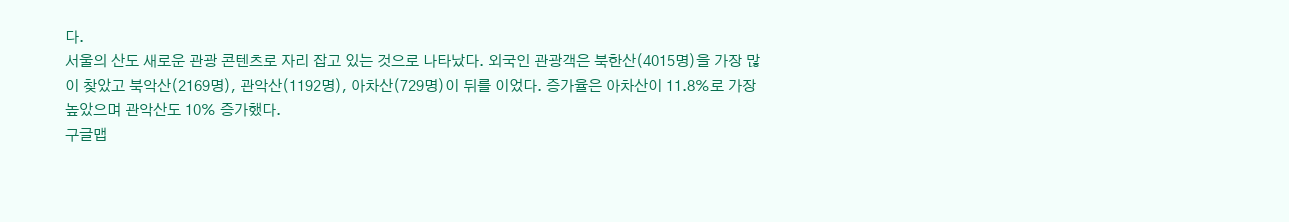다.
서울의 산도 새로운 관광 콘텐츠로 자리 잡고 있는 것으로 나타났다. 외국인 관광객은 북한산(4015명)을 가장 많이 찾았고 북악산(2169명), 관악산(1192명), 아차산(729명)이 뒤를 이었다. 증가율은 아차산이 11.8%로 가장 높았으며 관악산도 10% 증가했다.
구글맵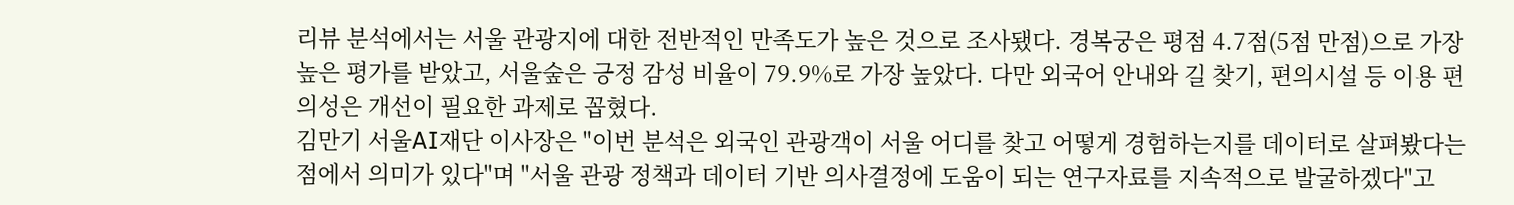리뷰 분석에서는 서울 관광지에 대한 전반적인 만족도가 높은 것으로 조사됐다. 경복궁은 평점 4.7점(5점 만점)으로 가장 높은 평가를 받았고, 서울숲은 긍정 감성 비율이 79.9%로 가장 높았다. 다만 외국어 안내와 길 찾기, 편의시설 등 이용 편의성은 개선이 필요한 과제로 꼽혔다.
김만기 서울AI재단 이사장은 "이번 분석은 외국인 관광객이 서울 어디를 찾고 어떻게 경험하는지를 데이터로 살펴봤다는 점에서 의미가 있다"며 "서울 관광 정책과 데이터 기반 의사결정에 도움이 되는 연구자료를 지속적으로 발굴하겠다"고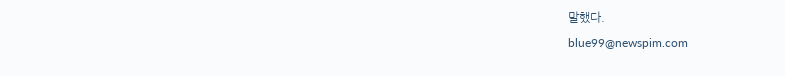말했다.
blue99@newspim.com